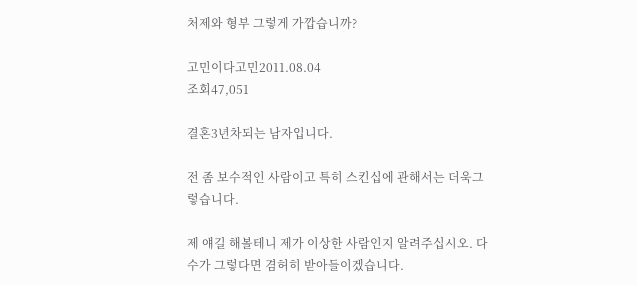처제와 형부 그렇게 가깝습니까?

고민이다고민2011.08.04
조회47,051

결혼3년차되는 남자입니다.

전 좀 보수적인 사람이고 특히 스킨십에 관해서는 더욱그렇습니다.

제 얘길 해볼테니 제가 이상한 사람인지 알려주십시오. 다수가 그렇다면 겸허히 받아들이겠습니다.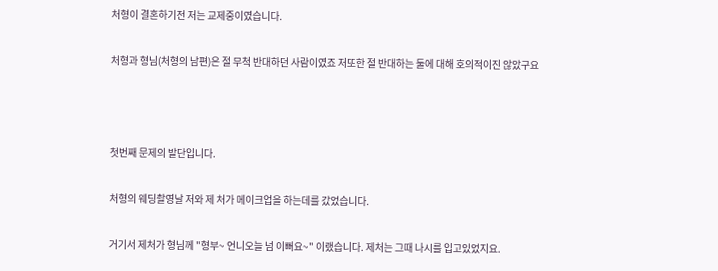처형이 결혼하기전 저는 교제중이였습니다.

처형과 형님(처형의 남편)은 절 무척 반대하던 사람이였죠 저또한 절 반대하는 둘에 대해 호의적이진 않았구요



첫번째 문제의 발단입니다.

처형의 웨딩촬영날 저와 제 처가 메이크업을 하는데를 갔었습니다.

거기서 제처가 형님께 "형부~ 언니오늘 넘 이뻐요~" 이랬습니다. 제처는 그때 나시를 입고있었지요.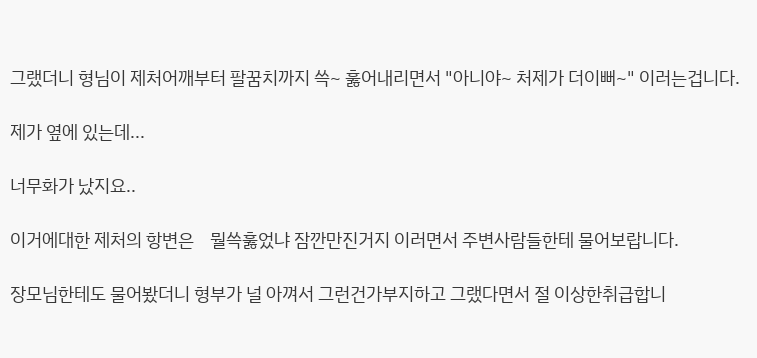그랬더니 형님이 제처어깨부터 팔꿈치까지 쓱~ 훓어내리면서 "아니야~ 처제가 더이뻐~" 이러는겁니다.

제가 옆에 있는데...

너무화가 났지요..

이거에대한 제처의 항변은    뭘쓱훓었냐 잠깐만진거지 이러면서 주변사람들한테 물어보랍니다.

장모님한테도 물어봤더니 형부가 널 아껴서 그런건가부지하고 그랬다면서 절 이상한취급합니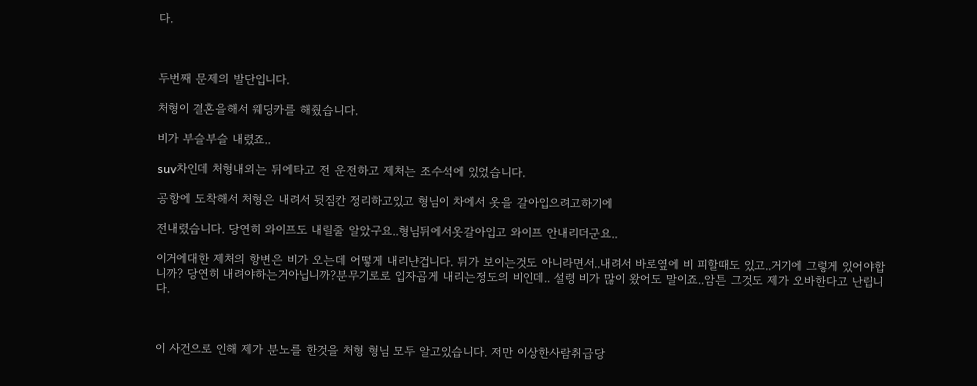다.



두번째 문제의 발단입니다.

처형이 결혼을해서 웨딩카를 해줬습니다.

비가 부슬부슬 내렸죠..

suv차인데 처형내외는 뒤에타고 전 운전하고 제처는 조수석에 있었습니다.

공항에 도착해서 처형은 내려서 뒷짐칸 정리하고있고 형님이 차에서 옷을 갈아입으려고하기에

전내렸습니다. 당연히 와이프도 내릴줄 알았구요..형님뒤에서옷갈아입고 와이프 안내리더군요..

이거에대한 제처의 항변은 비가 오는데 어떻게 내리냔겁니다. 뒤가 보이는것도 아니라면서..내려서 바로옆에 비 피할때도 있고..거기에 그렇게 있어야합니까? 당연히 내려야하는거아닙니까?분무기로로 입자곱게 내리는정도의 비인데.. 설령 비가 많이 왔어도 말이죠..암튼 그것도 제가 오바한다고 난립니다.



이 사건으로 인해 제가 분노를 한것을 처형 형님 모두 알고있습니다. 저만 이상한사람취급당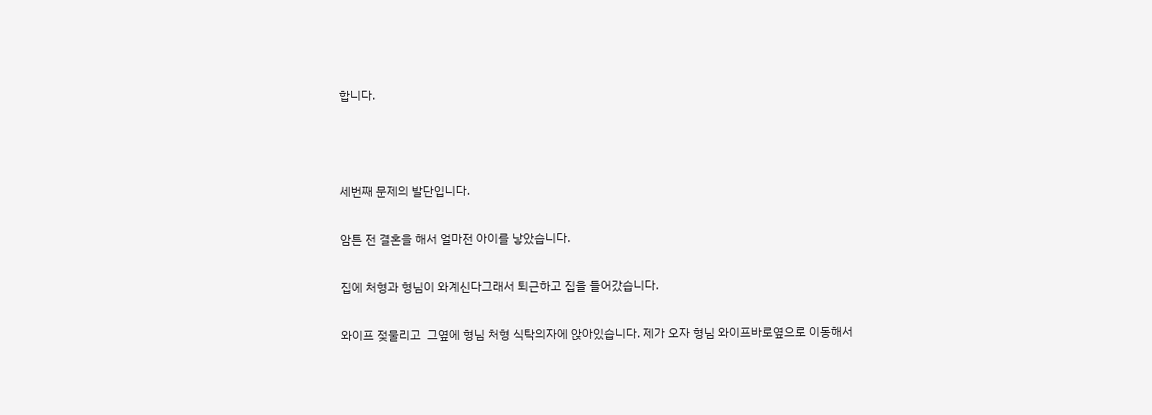합니다.



세번째 문제의 발단입니다.

암튼 전 결혼을 해서 얼마전 아이를 낳았습니다.

집에 처형과 형님이 와계신다그래서 퇴근하고 집을 들어갔습니다.

와이프 젖물리고  그옆에 형님 처형 식탁의자에 앉아있습니다. 제가 오자 형님 와이프바로옆으로 이동해서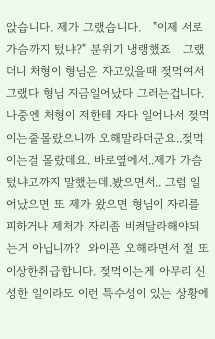앉습니다. 제가 그랬습니다.   "이제 서로 가슴까지 텄냐?" 분위기 냉랭했죠   그랬더니 처형이 형님은 자고있을때 젖먹여서 그랬다 형님 지금일어났다 그러는겁니다. 나중엔 처형이 저한테 자다 일어나서 젖먹이는줄몰랐으니까 오해말라더군요..젖먹이는걸 몰랐데요. 바로옆에서..제가 가슴텄냐고까지 말했는데.봤으면서.. 그럼 일어났으면 또 제가 왔으면 형님이 자리를 피하거나 제처가 자리좀 비켜달라해야되는거 아닙니까?  와이픈 오해라면서 절 또 이상한취급합니다. 젖먹이는게 아무리 신성한 일이라도 이런 특수성이 있는 상황에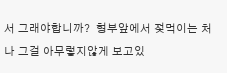서 그래야합니까?  형부앞에서 젖먹이는 처나 그걸 아무렇지않게 보고있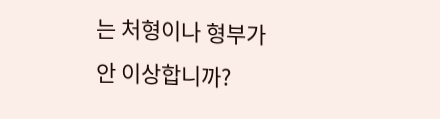는 처형이나 형부가 안 이상합니까?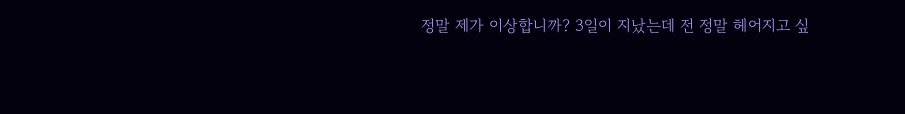정말 제가 이상합니까? 3일이 지났는데 전 정말 헤어지고 싶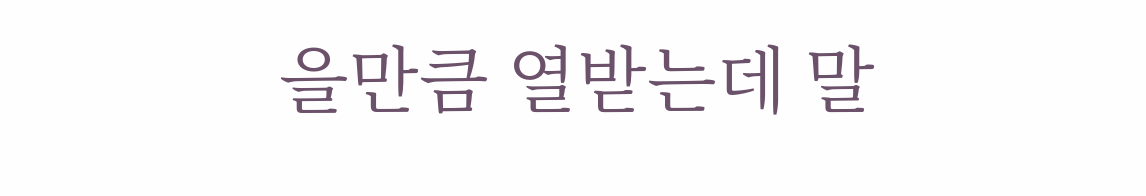을만큼 열받는데 말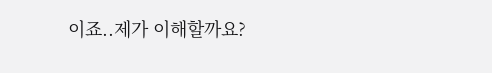이죠..제가 이해할까요?